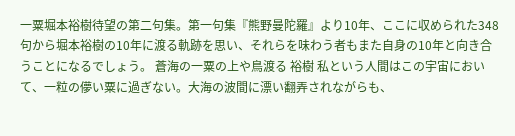一粟堀本裕樹待望の第二句集。第一句集『熊野曼陀羅』より10年、ここに収められた348句から堀本裕樹の10年に渡る軌跡を思い、それらを味わう者もまた自身の10年と向き合うことになるでしょう。 蒼海の一粟の上や鳥渡る 裕樹 私という人間はこの宇宙において、一粒の儚い粟に過ぎない。大海の波間に漂い翻弄されながらも、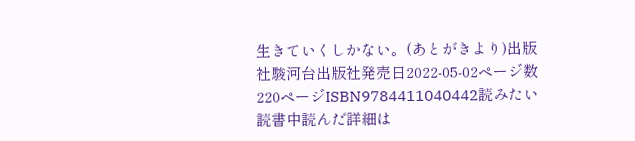生きていくしかない。(あとがきより)出版社駿河台出版社発売日2022-05-02ページ数220ページISBN9784411040442読みたい読書中読んだ詳細は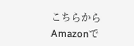こちらからAmazonで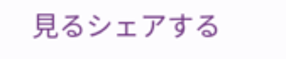見るシェアする